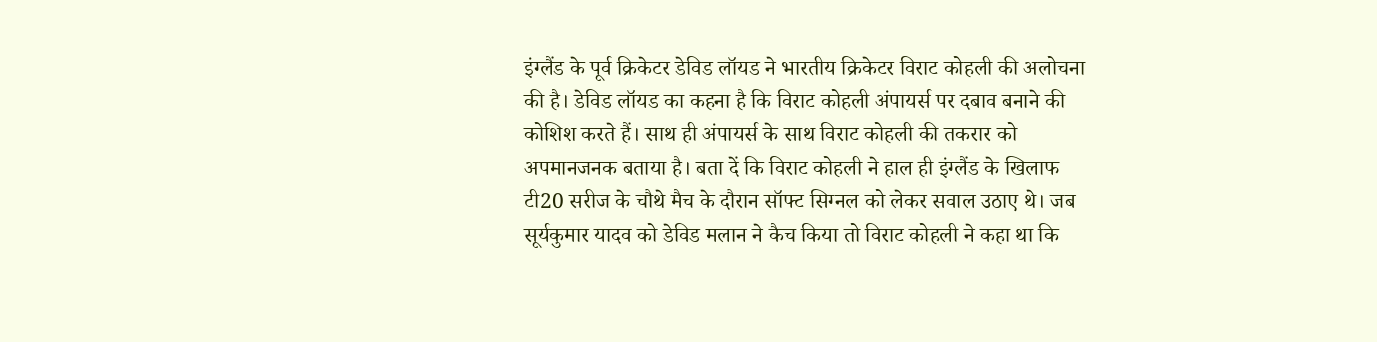इंग्लैंड के पूर्व क्रिकेटर डेविड लॉयड ने भारतीय क्रिकेटर विराट कोहली की अलोचना की है। डेविड लॉयड का कहना है कि विराट कोहली अंपायर्स पर दबाव बनाने की कोशिश करते हैं। साथ ही अंपायर्स के साथ विराट कोहली की तकरार को अपमानजनक बताया है। बता दें कि विराट कोहली ने हाल ही इंग्लैंड के खिलाफ टी20 सरीज के चौथे मैच के दौरान सॉफ्ट सिग्नल को लेकर सवाल उठाए थे। जब सूर्यकुमार यादव को डेविड मलान ने कैच किया तो विराट कोहली ने कहा था कि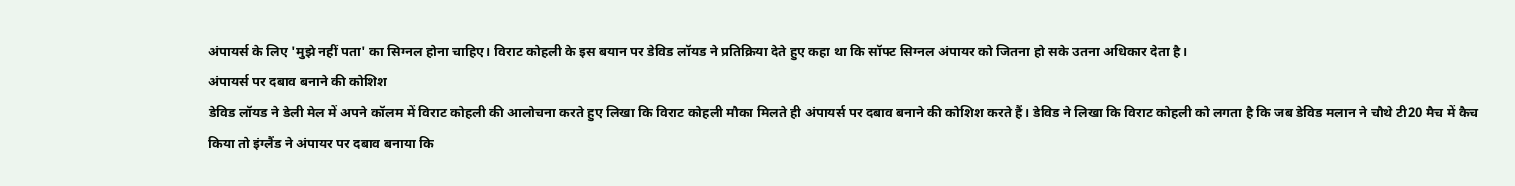अंपायर्स के लिए 'मुझे नहीं पता' का सिग्नल होना चाहिए। विराट कोहली के इस बयान पर डेविड लॉयड ने प्रतिक्रिया देते हुए कहा था कि सॉफ्ट सिग्नल अंपायर को जितना हो सके उतना अधिकार देता है।
अंपायर्स पर दबाव बनाने की कोशिश
डेविड लॉयड ने डेली मेल में अपने कॉलम में विराट कोहली की आलोचना करते हुए लिखा कि विराट कोहली मौका मिलते ही अंपायर्स पर दबाव बनाने की कोशिश करते हैं। डेविड ने लिखा कि विराट कोहली को लगता है कि जब डेविड मलान ने चौथे टी20 मैच में कैच किया तो इंग्लैंड ने अंपायर पर दबाव बनाया कि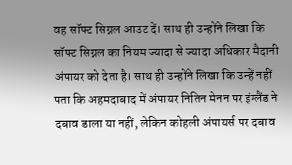वह सॉफ्ट सिग्नल आउट दें। साथ ही उन्होंने लिखा कि सॉफ्ट सिग्नल का नियम ज्यादा से ज्यादा अधिकार मैदानी अंपायर को देता है। साथ ही उन्होंने लिखा कि उन्हें नहीं पता कि अहमदाबाद में अंपायर नितिन मेनन पर इंग्लैंड ने दबाव डाला या नहीं, लेकिन कोहली अंपायर्स पर दबाव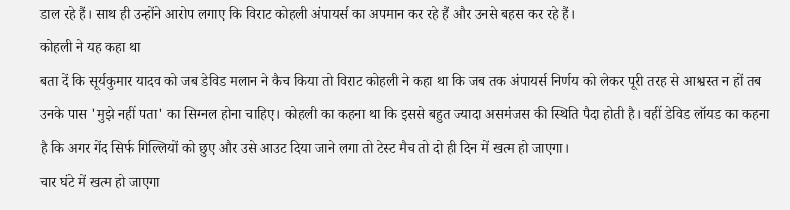डाल रहे हैं। साथ ही उन्होंने आरोप लगाए कि विराट कोहली अंपायर्स का अपमान कर रहे हैं और उनसे बहस कर रहे हैं।
कोहली ने यह कहा था
बता दें कि सूर्यकुमार यादव को जब डेविड मलान ने कैच किया तो विराट कोहली ने कहा था कि जब तक अंपायर्स निर्णय को लेकर पूरी तरह से आश्वस्त न हों तब उनके पास 'मुझे नहीं पता' का सिग्नल होना चाहिए। कोहली का कहना था कि इससे बहुत ज्यादा असमंजस की स्थिति पैदा होती है। वहीं डेविड लॉयड का कहना है कि अगर गेंद सिर्फ गिल्लियों को छुए और उसे आउट दिया जाने लगा तो टेस्ट मैच तो दो ही दिन में खत्म हो जाएगा।
चार घंटे में खत्म हो जाएगा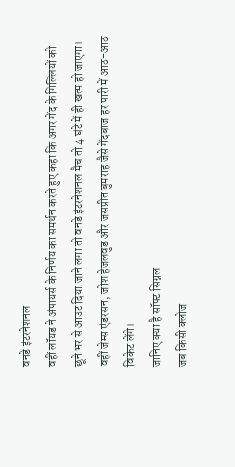वनडे इंटरनेशनल
वहीं लॉयड ने अंपायर्स के निर्णय का समर्थन करते हुए कहा कि अगर गेंद के गिल्लियों को छूने भर से आउट दिया जाने लगा तो वनडे इंटरनेशनल मैच तो 4 घंटे में ही खत्म हो जाएगा। वहीं जेम्स एंडरसन, जोश हेजलवुड और जसप्रीत बुमराह जैसे गेंदबाज हर पारी में आठ-आठ विकेट लेंगे।
जानिए क्या है सॉफ्ट सिग्नल
जब किसी क्लोज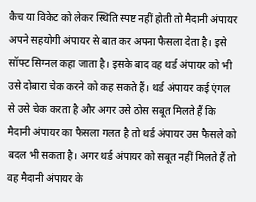कैच या विकेट को लेकर स्थिति स्पष्ट नहीं होती तो मैदानी अंपायर अपने सहयोगी अंपायर से बात कर अपना फैसला देता है। इसे सॉफ्ट सिग्नल कहा जाता है। इसके बाद वह थर्ड अंपायर को भी उसे दोबारा चेक करने को कह सकते हैं। थर्ड अंपायर कई एंगल से उसे चेक करता है और अगर उसे ठोस सबूत मिलते हैं कि मैदानी अंपायर का फैसला गलत है तो थर्ड अंपायर उस फैसले को बदल भी सकता है। अगर थर्ड अंपायर को सबूत नहीं मिलते हैं तो वह मैदानी अंपायर के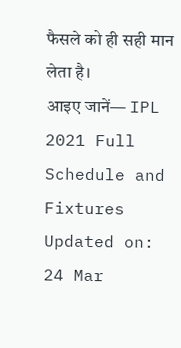फैसले को ही सही मान लेता है।
आइए जानें— IPL 2021 Full Schedule and Fixtures
Updated on:
24 Mar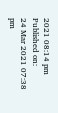2021 08:14 pm
Published on:
24 Mar 2021 07:38 pm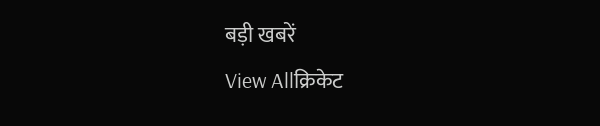बड़ी खबरें
View Allक्रिकेट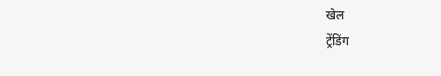खेल
ट्रेंडिंग